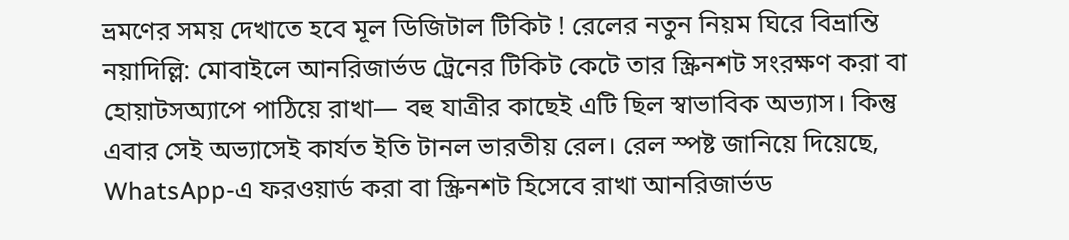ভ্রমণের সময় দেখাতে হবে মূল ডিজিটাল টিকিট ! রেলের নতুন নিয়ম ঘিরে বিভ্রান্তি
নয়াদিল্লি: মোবাইলে আনরিজার্ভড ট্রেনের টিকিট কেটে তার স্ক্রিনশট সংরক্ষণ করা বা হোয়াটসঅ্যাপে পাঠিয়ে রাখা— বহু যাত্রীর কাছেই এটি ছিল স্বাভাবিক অভ্যাস। কিন্তু এবার সেই অভ্যাসেই কার্যত ইতি টানল ভারতীয় রেল। রেল স্পষ্ট জানিয়ে দিয়েছে, WhatsApp-এ ফরওয়ার্ড করা বা স্ক্রিনশট হিসেবে রাখা আনরিজার্ভড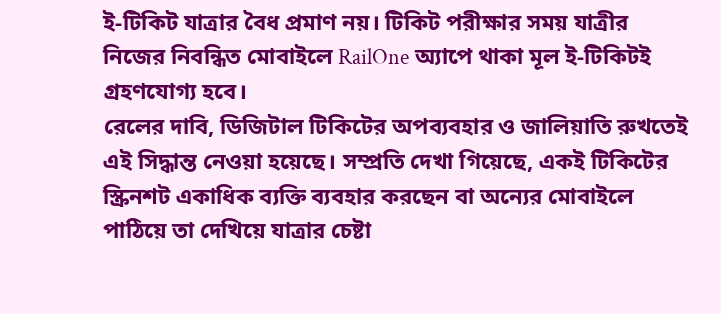ই-টিকিট যাত্রার বৈধ প্রমাণ নয়। টিকিট পরীক্ষার সময় যাত্রীর নিজের নিবন্ধিত মোবাইলে RailOne অ্যাপে থাকা মূল ই-টিকিটই গ্রহণযোগ্য হবে।
রেলের দাবি, ডিজিটাল টিকিটের অপব্যবহার ও জালিয়াতি রুখতেই এই সিদ্ধান্ত নেওয়া হয়েছে। সম্প্রতি দেখা গিয়েছে, একই টিকিটের স্ক্রিনশট একাধিক ব্যক্তি ব্যবহার করছেন বা অন্যের মোবাইলে পাঠিয়ে তা দেখিয়ে যাত্রার চেষ্টা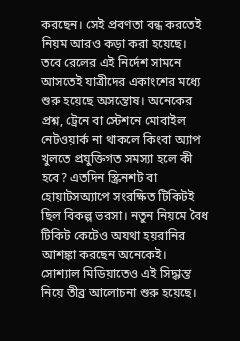করছেন। সেই প্রবণতা বন্ধ করতেই নিয়ম আরও কড়া করা হয়েছে।
তবে রেলের এই নির্দেশ সামনে আসতেই যাত্রীদের একাংশের মধ্যে শুরু হয়েছে অসন্তোষ। অনেকের প্রশ্ন, ট্রেনে বা স্টেশনে মোবাইল নেটওয়ার্ক না থাকলে কিংবা অ্যাপ খুলতে প্রযুক্তিগত সমস্যা হলে কী হবে? এতদিন স্ক্রিনশট বা হোয়াটসঅ্যাপে সংরক্ষিত টিকিটই ছিল বিকল্প ভরসা। নতুন নিয়মে বৈধ টিকিট কেটেও অযথা হয়রানির আশঙ্কা করছেন অনেকেই।
সোশ্যাল মিডিয়াতেও এই সিদ্ধান্ত নিয়ে তীব্র আলোচনা শুরু হয়েছে।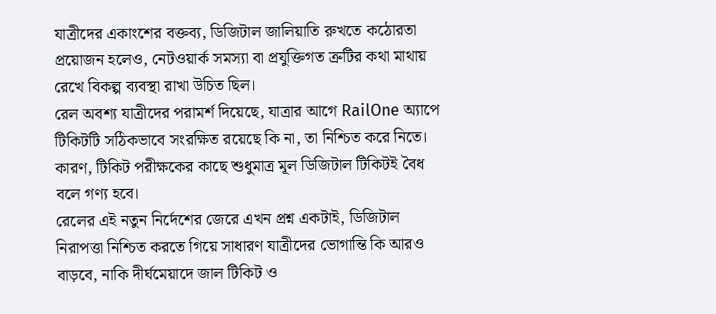যাত্রীদের একাংশের বক্তব্য, ডিজিটাল জালিয়াতি রুখতে কঠোরতা প্রয়োজন হলেও, নেটওয়ার্ক সমস্যা বা প্রযুক্তিগত ত্রুটির কথা মাথায় রেখে বিকল্প ব্যবস্থা রাখা উচিত ছিল।
রেল অবশ্য যাত্রীদের পরামর্শ দিয়েছে, যাত্রার আগে RailOne অ্যাপে টিকিটটি সঠিকভাবে সংরক্ষিত রয়েছে কি না, তা নিশ্চিত করে নিতে। কারণ, টিকিট পরীক্ষকের কাছে শুধুমাত্র মূল ডিজিটাল টিকিটই বৈধ বলে গণ্য হবে।
রেলের এই নতুন নির্দেশের জেরে এখন প্রশ্ন একটাই, ডিজিটাল নিরাপত্তা নিশ্চিত করতে গিয়ে সাধারণ যাত্রীদের ভোগান্তি কি আরও বাড়বে, নাকি দীর্ঘমেয়াদে জাল টিকিট ও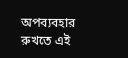অপব্যবহার রুখতে এই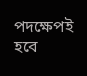পদক্ষেপই হবে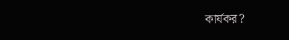কার্যকর?